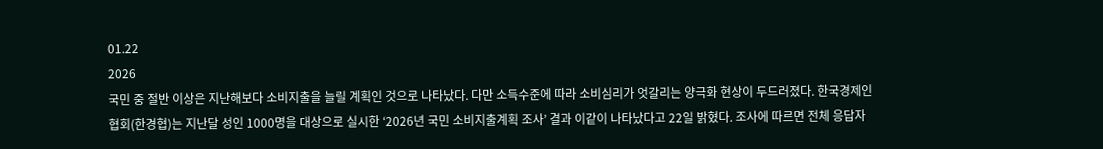01.22
2026
국민 중 절반 이상은 지난해보다 소비지출을 늘릴 계획인 것으로 나타났다. 다만 소득수준에 따라 소비심리가 엇갈리는 양극화 현상이 두드러졌다. 한국경제인협회(한경협)는 지난달 성인 1000명을 대상으로 실시한 ‘2026년 국민 소비지출계획 조사’ 결과 이같이 나타났다고 22일 밝혔다. 조사에 따르면 전체 응답자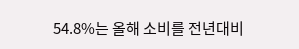54.8%는 올해 소비를 전년대비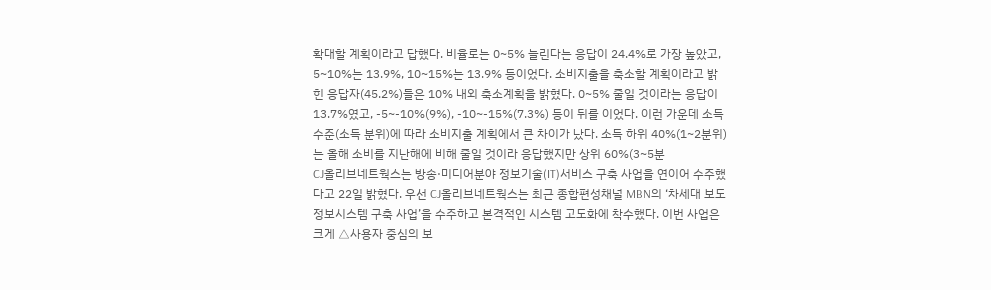확대할 계획이라고 답했다. 비율로는 0~5% 늘린다는 응답이 24.4%로 가장 높았고, 5~10%는 13.9%, 10~15%는 13.9% 등이었다. 소비지출을 축소할 계획이라고 밝힌 응답자(45.2%)들은 10% 내외 축소계획을 밝혔다. 0~5% 줄일 것이라는 응답이 13.7%였고, -5~-10%(9%), -10~-15%(7.3%) 등이 뒤를 이었다. 이런 가운데 소득수준(소득 분위)에 따라 소비지출 계획에서 큰 차이가 났다. 소득 하위 40%(1~2분위)는 올해 소비를 지난해에 비해 줄일 것이라 응답했지만 상위 60%(3~5분
CJ올리브네트웍스는 방송·미디어분야 정보기술(IT)서비스 구축 사업을 연이어 수주했다고 22일 밝혔다. 우선 CJ올리브네트웍스는 최근 종합편성채널 MBN의 ‘차세대 보도정보시스템 구축 사업’을 수주하고 본격적인 시스템 고도화에 착수했다. 이번 사업은 크게 △사용자 중심의 보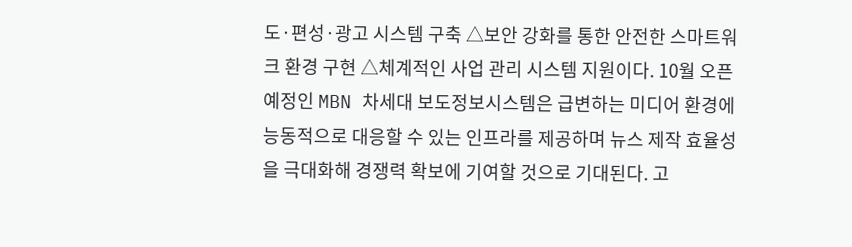도·편성·광고 시스템 구축 △보안 강화를 통한 안전한 스마트워크 환경 구현 △체계적인 사업 관리 시스템 지원이다. 10월 오픈 예정인 MBN 차세대 보도정보시스템은 급변하는 미디어 환경에 능동적으로 대응할 수 있는 인프라를 제공하며 뉴스 제작 효율성을 극대화해 경쟁력 확보에 기여할 것으로 기대된다. 고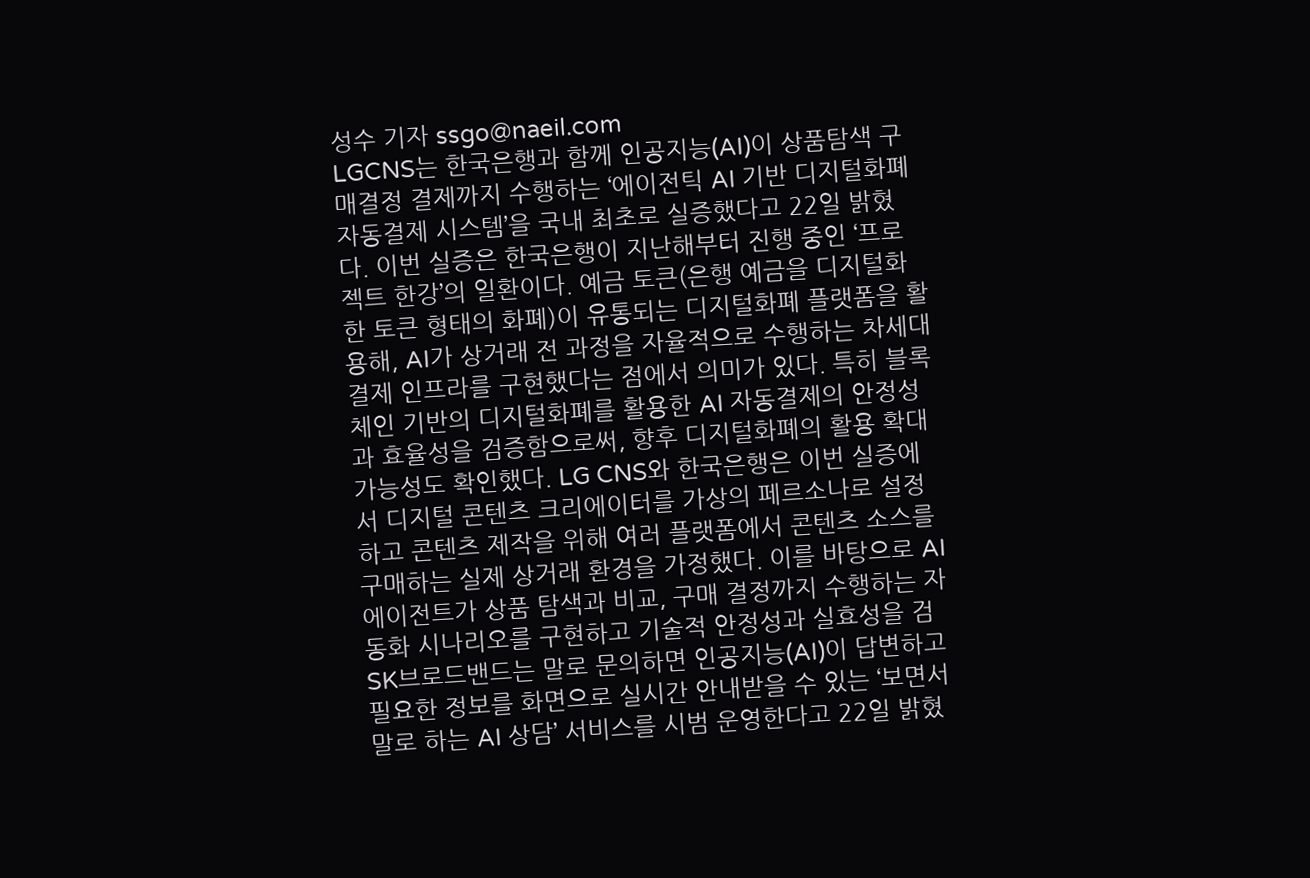성수 기자 ssgo@naeil.com
LGCNS는 한국은행과 함께 인공지능(AI)이 상품탐색 구매결정 결제까지 수행하는 ‘에이전틱 AI 기반 디지털화폐 자동결제 시스템’을 국내 최초로 실증했다고 22일 밝혔다. 이번 실증은 한국은행이 지난해부터 진행 중인 ‘프로젝트 한강’의 일환이다. 예금 토큰(은행 예금을 디지털화한 토큰 형태의 화폐)이 유통되는 디지털화폐 플랫폼을 활용해, AI가 상거래 전 과정을 자율적으로 수행하는 차세대 결제 인프라를 구현했다는 점에서 의미가 있다. 특히 블록체인 기반의 디지털화폐를 활용한 AI 자동결제의 안정성과 효율성을 검증함으로써, 향후 디지털화폐의 활용 확대 가능성도 확인했다. LG CNS와 한국은행은 이번 실증에서 디지털 콘텐츠 크리에이터를 가상의 페르소나로 설정하고 콘텐츠 제작을 위해 여러 플랫폼에서 콘텐츠 소스를 구매하는 실제 상거래 환경을 가정했다. 이를 바탕으로 AI 에이전트가 상품 탐색과 비교, 구매 결정까지 수행하는 자동화 시나리오를 구현하고 기술적 안정성과 실효성을 검
SK브로드밴드는 말로 문의하면 인공지능(AI)이 답변하고 필요한 정보를 화면으로 실시간 안내받을 수 있는 ‘보면서 말로 하는 AI 상담’ 서비스를 시범 운영한다고 22일 밝혔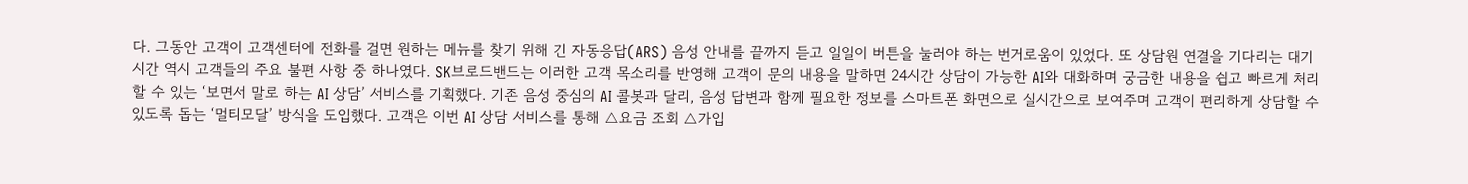다. 그동안 고객이 고객센터에 전화를 걸면 원하는 메뉴를 찾기 위해 긴 자동응답(ARS) 음성 안내를 끝까지 듣고 일일이 버튼을 눌러야 하는 번거로움이 있었다. 또 상담원 연결을 기다리는 대기 시간 역시 고객들의 주요 불편 사항 중 하나였다. SK브로드밴드는 이러한 고객 목소리를 반영해 고객이 문의 내용을 말하면 24시간 상담이 가능한 AI와 대화하며 궁금한 내용을 쉽고 빠르게 처리할 수 있는 ‘보면서 말로 하는 AI 상담’ 서비스를 기획했다. 기존 음성 중심의 AI 콜봇과 달리, 음성 답변과 함께 필요한 정보를 스마트폰 화면으로 실시간으로 보여주며 고객이 편리하게 상담할 수 있도록 돕는 ‘멀티모달’ 방식을 도입했다. 고객은 이번 AI 상담 서비스를 통해 △요금 조회 △가입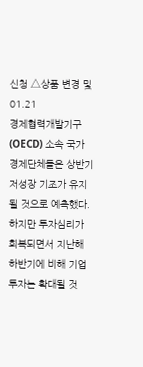신청 △상품 변경 및
01.21
경제협력개발기구(OECD) 소속 국가 경제단체들은 상반기 저성장 기조가 유지될 것으로 예측했다. 하지만 투자심리가 회복되면서 지난해 하반기에 비해 기업투자는 확대될 것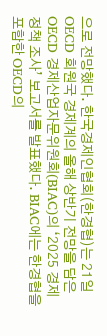으로 전망했다. 한국경제인협회(한경협)는 21일 OECD 회원국 경제계의 올해 상반기 전망을 담은 OECD 경제산업자문위원회(BIAC)의 ‘2025 경제정책 조사’ 보고서를 발표했다. BIAC에는 한경협을 포함한 OECD의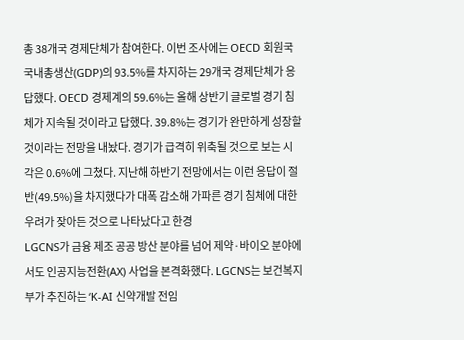총 38개국 경제단체가 참여한다. 이번 조사에는 OECD 회원국 국내총생산(GDP)의 93.5%를 차지하는 29개국 경제단체가 응답했다. OECD 경제계의 59.6%는 올해 상반기 글로벌 경기 침체가 지속될 것이라고 답했다. 39.8%는 경기가 완만하게 성장할 것이라는 전망을 내놨다. 경기가 급격히 위축될 것으로 보는 시각은 0.6%에 그쳤다. 지난해 하반기 전망에서는 이런 응답이 절반(49.5%)을 차지했다가 대폭 감소해 가파른 경기 침체에 대한 우려가 잦아든 것으로 나타났다고 한경
LGCNS가 금융 제조 공공 방산 분야를 넘어 제약·바이오 분야에서도 인공지능전환(AX) 사업을 본격화했다. LGCNS는 보건복지부가 추진하는 ‘K-AI 신약개발 전임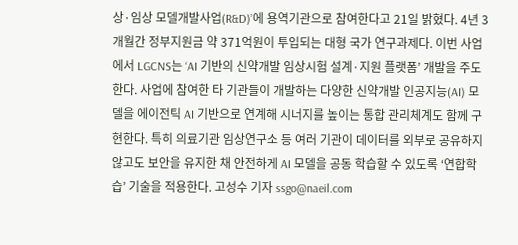상·임상 모델개발사업(R&D)’에 용역기관으로 참여한다고 21일 밝혔다. 4년 3개월간 정부지원금 약 371억원이 투입되는 대형 국가 연구과제다. 이번 사업에서 LGCNS는 ‘AI 기반의 신약개발 임상시험 설계·지원 플랫폼’ 개발을 주도한다. 사업에 참여한 타 기관들이 개발하는 다양한 신약개발 인공지능(AI) 모델을 에이전틱 AI 기반으로 연계해 시너지를 높이는 통합 관리체계도 함께 구현한다. 특히 의료기관 임상연구소 등 여러 기관이 데이터를 외부로 공유하지 않고도 보안을 유지한 채 안전하게 AI 모델을 공동 학습할 수 있도록 ‘연합학습’ 기술을 적용한다. 고성수 기자 ssgo@naeil.com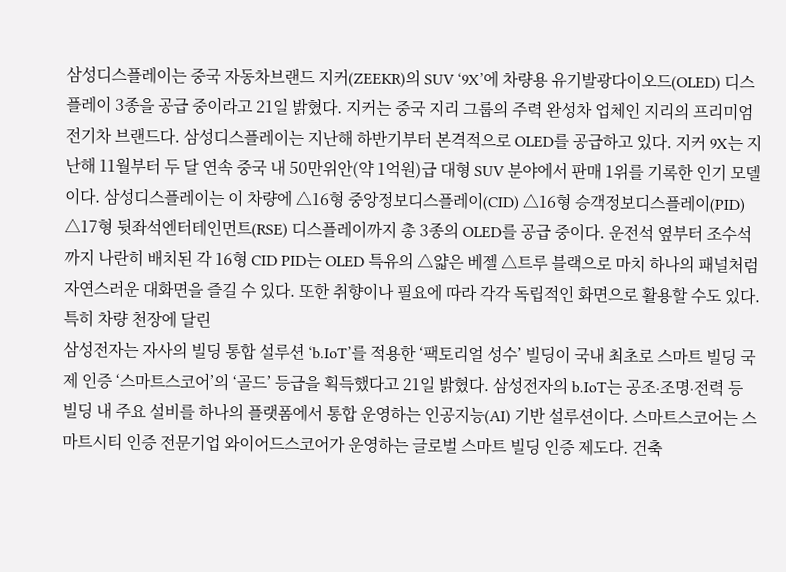삼성디스플레이는 중국 자동차브랜드 지커(ZEEKR)의 SUV ‘9X’에 차량용 유기발광다이오드(OLED) 디스플레이 3종을 공급 중이라고 21일 밝혔다. 지커는 중국 지리 그룹의 주력 완성차 업체인 지리의 프리미엄 전기차 브랜드다. 삼성디스플레이는 지난해 하반기부터 본격적으로 OLED를 공급하고 있다. 지커 9X는 지난해 11월부터 두 달 연속 중국 내 50만위안(약 1억원)급 대형 SUV 분야에서 판매 1위를 기록한 인기 모델이다. 삼성디스플레이는 이 차량에 △16형 중앙정보디스플레이(CID) △16형 승객정보디스플레이(PID) △17형 뒷좌석엔터테인먼트(RSE) 디스플레이까지 총 3종의 OLED를 공급 중이다. 운전석 옆부터 조수석까지 나란히 배치된 각 16형 CID PID는 OLED 특유의 △얇은 베젤 △트루 블랙으로 마치 하나의 패널처럼 자연스러운 대화면을 즐길 수 있다. 또한 취향이나 필요에 따라 각각 독립적인 화면으로 활용할 수도 있다. 특히 차량 천장에 달린
삼성전자는 자사의 빌딩 통합 설루션 ‘b.IoT’를 적용한 ‘팩토리얼 성수’ 빌딩이 국내 최초로 스마트 빌딩 국제 인증 ‘스마트스코어’의 ‘골드’ 등급을 획득했다고 21일 밝혔다. 삼성전자의 b.IoT는 공조∙조명∙전력 등 빌딩 내 주요 설비를 하나의 플랫폼에서 통합 운영하는 인공지능(AI) 기반 설루션이다. 스마트스코어는 스마트시티 인증 전문기업 와이어드스코어가 운영하는 글로벌 스마트 빌딩 인증 제도다. 건축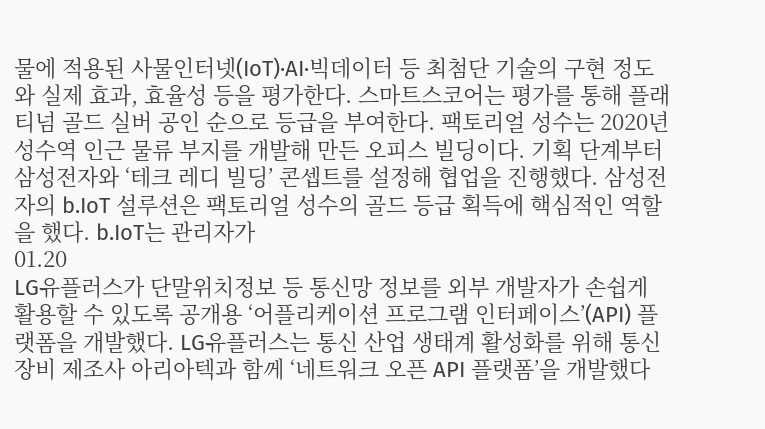물에 적용된 사물인터넷(IoT)·AI·빅데이터 등 최첨단 기술의 구현 정도와 실제 효과, 효율성 등을 평가한다. 스마트스코어는 평가를 통해 플래티넘 골드 실버 공인 순으로 등급을 부여한다. 팩토리얼 성수는 2020년 성수역 인근 물류 부지를 개발해 만든 오피스 빌딩이다. 기획 단계부터 삼성전자와 ‘테크 레디 빌딩’ 콘셉트를 설정해 협업을 진행했다. 삼성전자의 b.IoT 설루션은 팩토리얼 성수의 골드 등급 획득에 핵심적인 역할을 했다. b.IoT는 관리자가
01.20
LG유플러스가 단말위치정보 등 통신망 정보를 외부 개발자가 손쉽게 활용할 수 있도록 공개용 ‘어플리케이션 프로그램 인터페이스’(API) 플랫폼을 개발했다. LG유플러스는 통신 산업 생태계 활성화를 위해 통신장비 제조사 아리아텍과 함께 ‘네트워크 오픈 API 플랫폼’을 개발했다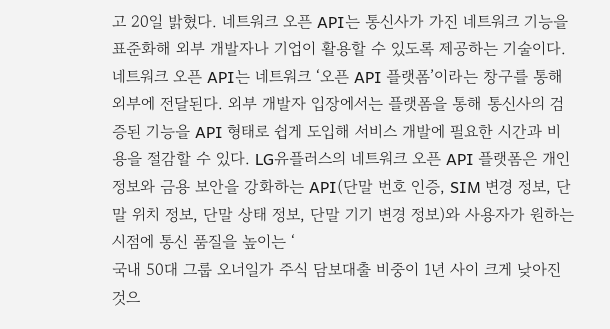고 20일 밝혔다. 네트워크 오픈 API는 통신사가 가진 네트워크 기능을 표준화해 외부 개발자나 기업이 활용할 수 있도록 제공하는 기술이다. 네트워크 오픈 API는 네트워크 ‘오픈 API 플랫폼’이라는 창구를 통해 외부에 전달된다. 외부 개발자 입장에서는 플랫폼을 통해 통신사의 검증된 기능을 API 형태로 쉽게 도입해 서비스 개발에 필요한 시간과 비용을 절감할 수 있다. LG유플러스의 네트워크 오픈 API 플랫폼은 개인정보와 금용 보안을 강화하는 API(단말 번호 인증, SIM 변경 정보, 단말 위치 정보, 단말 상태 정보, 단말 기기 변경 정보)와 사용자가 원하는 시점에 통신 품질을 높이는 ‘
국내 50대 그룹 오너일가 주식 담보대출 비중이 1년 사이 크게 낮아진 것으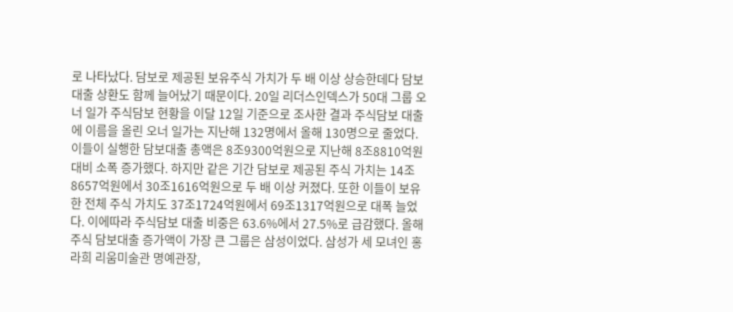로 나타났다. 담보로 제공된 보유주식 가치가 두 배 이상 상승한데다 담보대출 상환도 함께 늘어났기 때문이다. 20일 리더스인덱스가 50대 그룹 오너 일가 주식담보 현황을 이달 12일 기준으로 조사한 결과 주식담보 대출에 이름을 올린 오너 일가는 지난해 132명에서 올해 130명으로 줄었다. 이들이 실행한 담보대출 총액은 8조9300억원으로 지난해 8조8810억원 대비 소폭 증가했다. 하지만 같은 기간 담보로 제공된 주식 가치는 14조8657억원에서 30조1616억원으로 두 배 이상 커졌다. 또한 이들이 보유한 전체 주식 가치도 37조1724억원에서 69조1317억원으로 대폭 늘었다. 이에따라 주식담보 대출 비중은 63.6%에서 27.5%로 급감했다. 올해 주식 담보대출 증가액이 가장 큰 그룹은 삼성이었다. 삼성가 세 모녀인 홍라희 리움미술관 명예관장,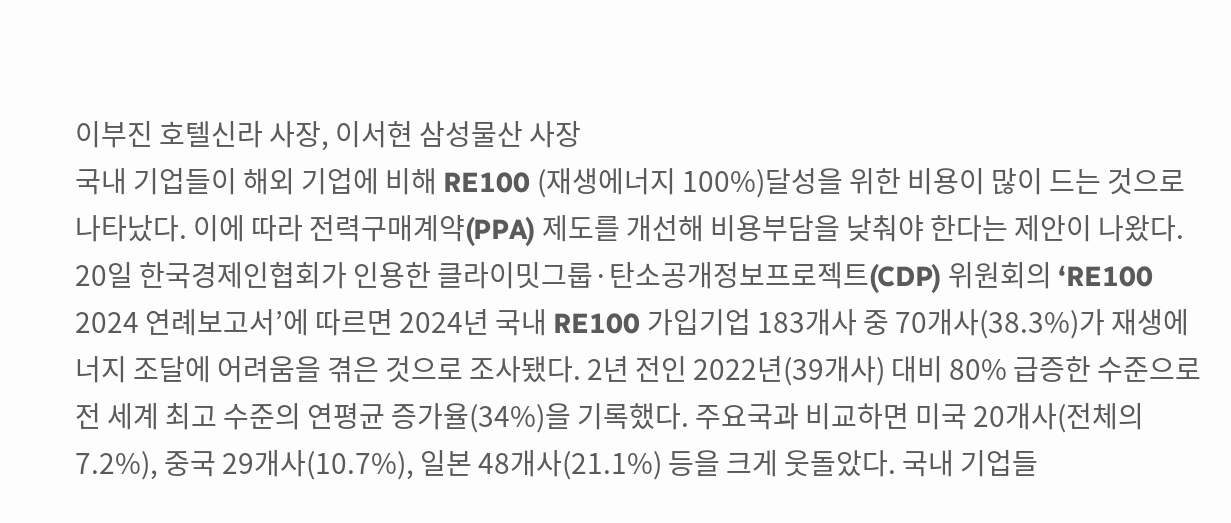이부진 호텔신라 사장, 이서현 삼성물산 사장
국내 기업들이 해외 기업에 비해 RE100 (재생에너지 100%)달성을 위한 비용이 많이 드는 것으로 나타났다. 이에 따라 전력구매계약(PPA) 제도를 개선해 비용부담을 낮춰야 한다는 제안이 나왔다. 20일 한국경제인협회가 인용한 클라이밋그룹·탄소공개정보프로젝트(CDP) 위원회의 ‘RE100 2024 연례보고서’에 따르면 2024년 국내 RE100 가입기업 183개사 중 70개사(38.3%)가 재생에너지 조달에 어려움을 겪은 것으로 조사됐다. 2년 전인 2022년(39개사) 대비 80% 급증한 수준으로 전 세계 최고 수준의 연평균 증가율(34%)을 기록했다. 주요국과 비교하면 미국 20개사(전체의 7.2%), 중국 29개사(10.7%), 일본 48개사(21.1%) 등을 크게 웃돌았다. 국내 기업들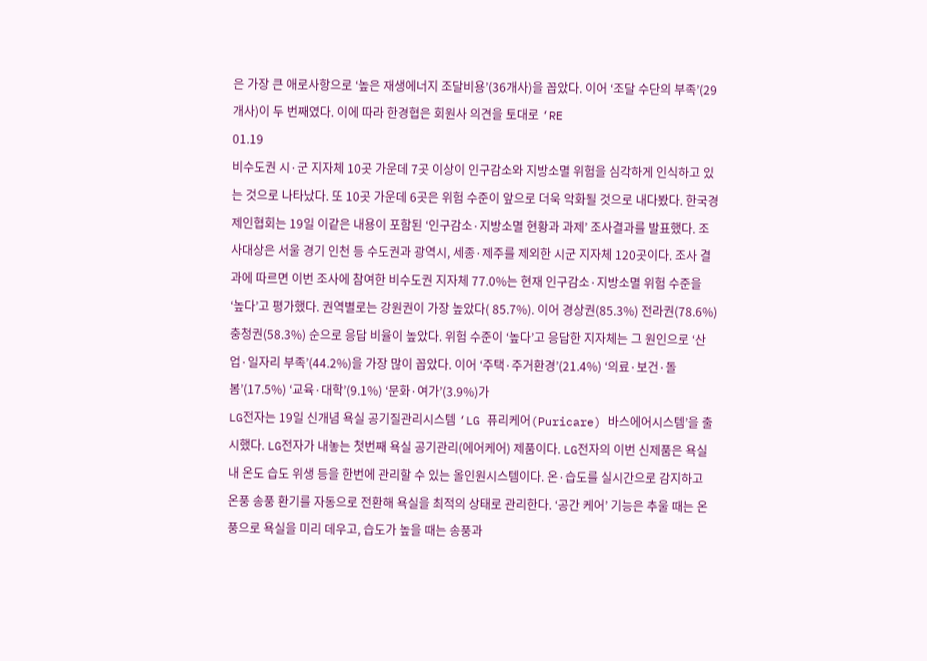은 가장 큰 애로사항으로 ‘높은 재생에너지 조달비용’(36개사)을 꼽았다. 이어 ‘조달 수단의 부족’(29개사)이 두 번째였다. 이에 따라 한경협은 회원사 의견을 토대로 ‘RE
01.19
비수도권 시·군 지자체 10곳 가운데 7곳 이상이 인구감소와 지방소멸 위험을 심각하게 인식하고 있는 것으로 나타났다. 또 10곳 가운데 6곳은 위험 수준이 앞으로 더욱 악화될 것으로 내다봤다. 한국경제인협회는 19일 이같은 내용이 포함된 ‘인구감소·지방소멸 현황과 과제’ 조사결과를 발표했다. 조사대상은 서울 경기 인천 등 수도권과 광역시, 세종·제주를 제외한 시군 지자체 120곳이다. 조사 결과에 따르면 이번 조사에 참여한 비수도권 지자체 77.0%는 현재 인구감소·지방소멸 위험 수준을 ‘높다’고 평가했다. 권역별로는 강원권이 가장 높았다( 85.7%). 이어 경상권(85.3%) 전라권(78.6%) 충청권(58.3%) 순으로 응답 비율이 높았다. 위험 수준이 ‘높다’고 응답한 지자체는 그 원인으로 ‘산업·일자리 부족’(44.2%)을 가장 많이 꼽았다. 이어 ‘주택·주거환경’(21.4%) ‘의료·보건·돌봄’(17.5%) ‘교육·대학’(9.1%) ‘문화·여가’(3.9%)가
LG전자는 19일 신개념 욕실 공기질관리시스템 ‘LG 퓨리케어(Puricare) 바스에어시스템’을 출시했다. LG전자가 내놓는 첫번째 욕실 공기관리(에어케어) 제품이다. LG전자의 이번 신제품은 욕실 내 온도 습도 위생 등을 한번에 관리할 수 있는 올인원시스템이다. 온·습도를 실시간으로 감지하고 온풍 송풍 환기를 자동으로 전환해 욕실을 최적의 상태로 관리한다. ‘공간 케어’ 기능은 추울 때는 온풍으로 욕실을 미리 데우고, 습도가 높을 때는 송풍과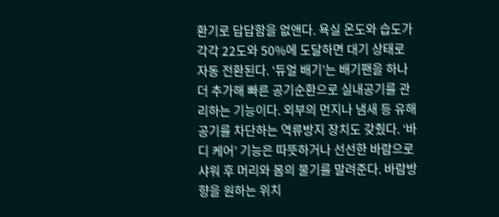환기로 답답함을 없앤다. 욕실 온도와 습도가 각각 22도와 50%에 도달하면 대기 상태로 자동 전환된다. ‘듀얼 배기’는 배기팬을 하나 더 추가해 빠른 공기순환으로 실내공기를 관리하는 기능이다. 외부의 먼지나 냄새 등 유해공기를 차단하는 역류방지 장치도 갖췄다. ‘바디 케어’ 기능은 따뜻하거나 선선한 바람으로 샤워 후 머리와 몸의 물기를 말려준다. 바람방향을 원하는 위치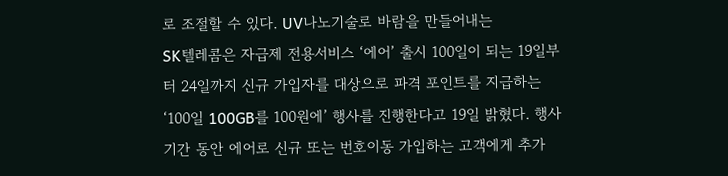로 조절할 수 있다. UV나노기술로 바람을 만들어내는
SK텔레콤은 자급제 전용서비스 ‘에어’ 출시 100일이 되는 19일부터 24일까지 신규 가입자를 대상으로 파격 포인트를 지급하는 ‘100일 100GB를 100원에’ 행사를 진행한다고 19일 밝혔다. 행사기간 동안 에어로 신규 또는 번호이동 가입하는 고객에게 추가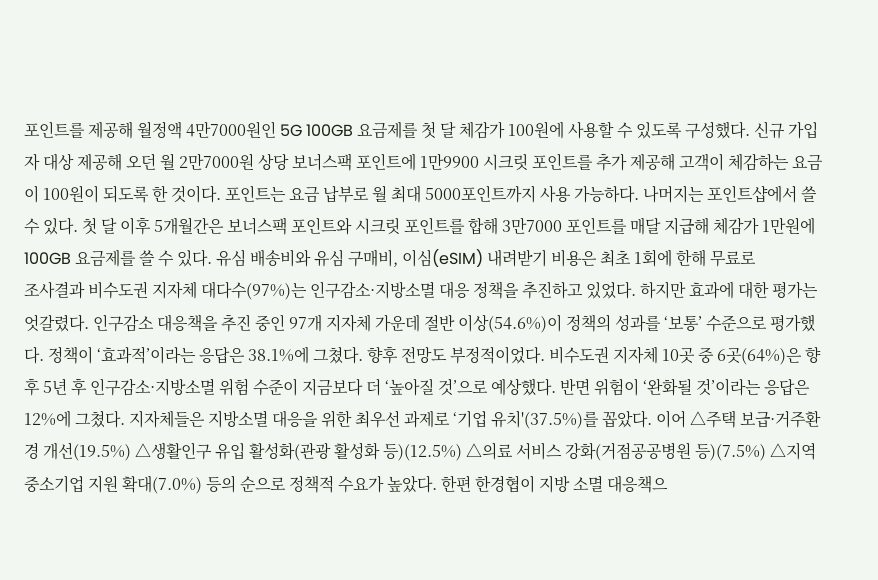포인트를 제공해 월정액 4만7000원인 5G 100GB 요금제를 첫 달 체감가 100원에 사용할 수 있도록 구성했다. 신규 가입자 대상 제공해 오던 월 2만7000원 상당 보너스팩 포인트에 1만9900 시크릿 포인트를 추가 제공해 고객이 체감하는 요금이 100원이 되도록 한 것이다. 포인트는 요금 납부로 월 최대 5000포인트까지 사용 가능하다. 나머지는 포인트샵에서 쓸 수 있다. 첫 달 이후 5개월간은 보너스팩 포인트와 시크릿 포인트를 합해 3만7000 포인트를 매달 지급해 체감가 1만원에 100GB 요금제를 쓸 수 있다. 유심 배송비와 유심 구매비, 이심(eSIM) 내려받기 비용은 최초 1회에 한해 무료로
조사결과 비수도권 지자체 대다수(97%)는 인구감소·지방소멸 대응 정책을 추진하고 있었다. 하지만 효과에 대한 평가는 엇갈렸다. 인구감소 대응책을 추진 중인 97개 지자체 가운데 절반 이상(54.6%)이 정책의 성과를 ‘보통’ 수준으로 평가했다. 정책이 ‘효과적’이라는 응답은 38.1%에 그쳤다. 향후 전망도 부정적이었다. 비수도권 지자체 10곳 중 6곳(64%)은 향후 5년 후 인구감소·지방소멸 위험 수준이 지금보다 더 ‘높아질 것’으로 예상했다. 반면 위험이 ‘완화될 것’이라는 응답은 12%에 그쳤다. 지자체들은 지방소멸 대응을 위한 최우선 과제로 ‘기업 유치'(37.5%)를 꼽았다. 이어 △주택 보급·거주환경 개선(19.5%) △생활인구 유입 활성화(관광 활성화 등)(12.5%) △의료 서비스 강화(거점공공병원 등)(7.5%) △지역 중소기업 지원 확대(7.0%) 등의 순으로 정책적 수요가 높았다. 한편 한경협이 지방 소멸 대응책으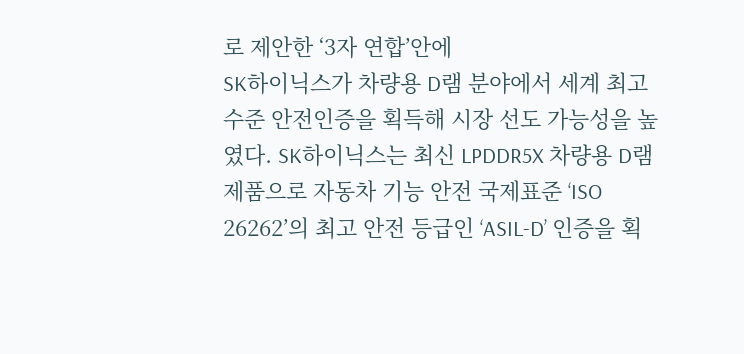로 제안한 ‘3자 연합’안에
SK하이닉스가 차량용 D램 분야에서 세계 최고 수준 안전인증을 획득해 시장 선도 가능성을 높였다. SK하이닉스는 최신 LPDDR5X 차량용 D램 제품으로 자동차 기능 안전 국제표준 ‘ISO 26262’의 최고 안전 등급인 ‘ASIL-D’ 인증을 획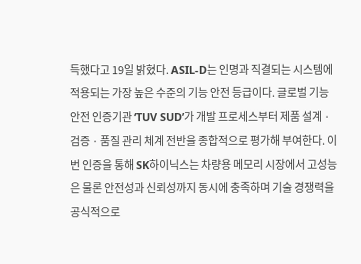득했다고 19일 밝혔다. ASIL-D는 인명과 직결되는 시스템에 적용되는 가장 높은 수준의 기능 안전 등급이다. 글로벌 기능 안전 인증기관 ‘TUV SUD’가 개발 프로세스부터 제품 설계 · 검증 · 품질 관리 체계 전반을 종합적으로 평가해 부여한다. 이번 인증을 통해 SK하이닉스는 차량용 메모리 시장에서 고성능은 물론 안전성과 신뢰성까지 동시에 충족하며 기술 경쟁력을 공식적으로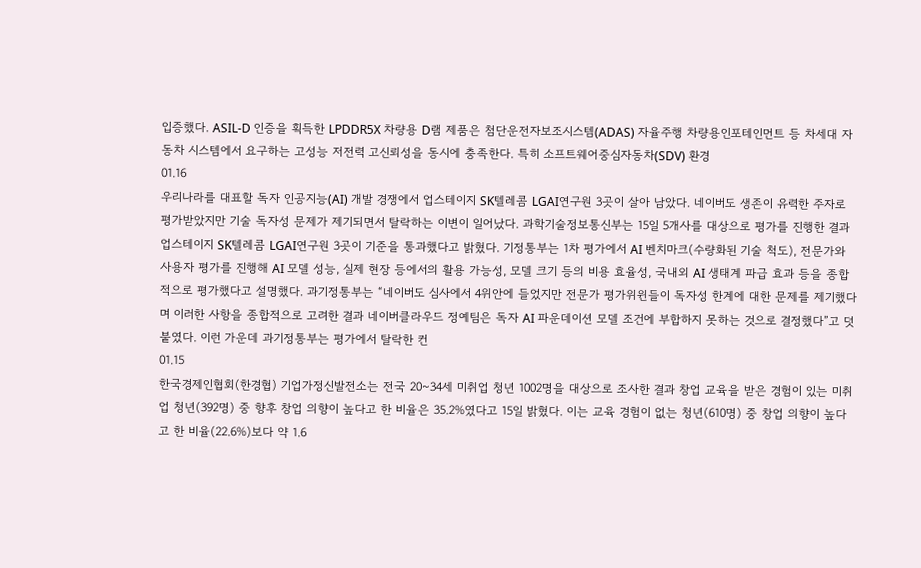입증했다. ASIL-D 인증을 획득한 LPDDR5X 차량용 D램 제품은 첨단운전자보조시스템(ADAS) 자율주행 차량용인포테인먼트 등 차세대 자동차 시스템에서 요구하는 고성능 저전력 고신뢰성을 동시에 충족한다. 특히 소프트웨어중심자동차(SDV) 환경
01.16
우리나라를 대표할 독자 인공지능(AI) 개발 경쟁에서 업스테이지 SK텔레콤 LGAI연구원 3곳이 살아 남았다. 네이버도 생존이 유력한 주자로 평가받았지만 기술 독자성 문제가 제기되면서 탈락하는 이변이 일어났다. 과학기술정보통신부는 15일 5개사를 대상으로 평가를 진행한 결과 업스테이지 SK텔레콤 LGAI연구원 3곳이 기준을 통과했다고 밝혔다. 기정통부는 1차 평가에서 AI 벤치마크(수량화된 기술 척도), 전문가와 사용자 평가를 진행해 AI 모델 성능, 실제 현장 등에서의 활용 가능성, 모델 크기 등의 비용 효율성, 국내외 AI 생태계 파급 효과 등을 종합적으로 평가했다고 설명했다. 과기정통부는 “네이버도 심사에서 4위안에 들었지만 전문가 평가위윈들이 독자성 한계에 대한 문제를 제기했다며 이러한 사항을 종합적으로 고려한 결과 네이버클라우드 정예팀은 독자 AI 파운데이션 모델 조건에 부합하지 못하는 것으로 결정했다”고 덧붙였다. 이런 가운데 과기정통부는 평가에서 탈락한 컨
01.15
한국경제인협회(한경협) 기업가정신발전소는 전국 20~34세 미취업 청년 1002명을 대상으로 조사한 결과 창업 교육을 받은 경험이 있는 미취업 청년(392명) 중 향후 창업 의향이 높다고 한 비율은 35.2%였다고 15일 밝혔다. 이는 교육 경험이 없는 청년(610명) 중 창업 의향이 높다고 한 비율(22.6%)보다 약 1.6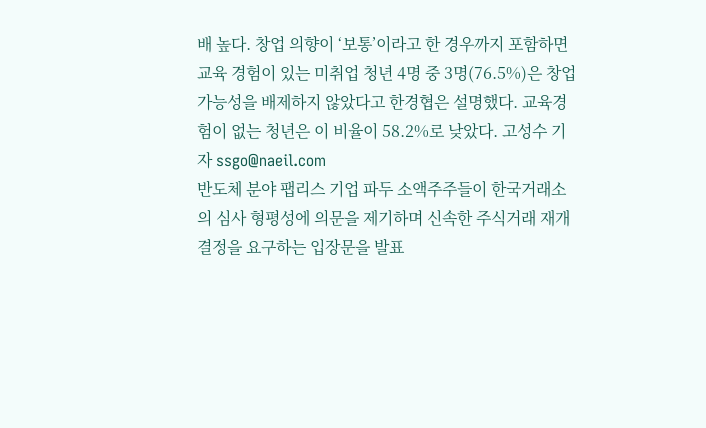배 높다. 창업 의향이 ‘보통’이라고 한 경우까지 포함하면 교육 경험이 있는 미취업 청년 4명 중 3명(76.5%)은 창업 가능성을 배제하지 않았다고 한경협은 설명했다. 교육경험이 없는 청년은 이 비율이 58.2%로 낮았다. 고성수 기자 ssgo@naeil.com
반도체 분야 팹리스 기업 파두 소액주주들이 한국거래소의 심사 형평성에 의문을 제기하며 신속한 주식거래 재개 결정을 요구하는 입장문을 발표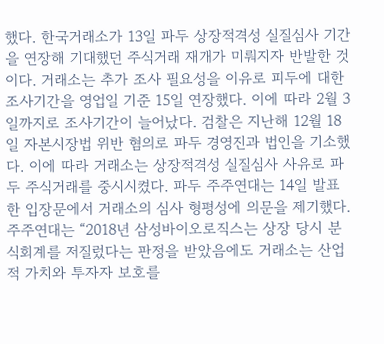했다. 한국거래소가 13일 파두 상장적격성 실질심사 기간을 연장해 기대했던 주식거래 재개가 미뤄지자 반발한 것이다. 거래소는 추가 조사 필요성을 이유로 피두에 대한 조사기간을 영업일 기준 15일 연장했다. 이에 따라 2월 3일까지로 조사기간이 늘어났다. 검찰은 지난해 12월 18일 자본시장법 위반 혐의로 파두 경영진과 법인을 기소했다. 이에 따라 거래소는 상장적격성 실질심사 사유로 파두 주식거래를 중시시켰다. 파두 주주연대는 14일 발표한 입장문에서 거래소의 심사 형평성에 의문을 제기했다. 주주연대는 “2018년 삼성바이오로직스는 상장 당시 분식회계를 저질렀다는 판정을 받았음에도 거래소는 산업적 가치와 투자자 보호를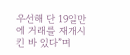우선해 단 19일만에 거래를 재개시킨 바 있다”며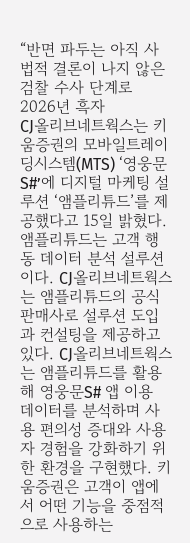“반면 파두는 아직 사법적 결론이 나지 않은 검찰 수사 단계로 2026년 흑자
CJ올리브네트웍스는 키움증권의 모바일트레이딩시스템(MTS) ‘영웅문S#’에 디지털 마케팅 설루션 ‘앰플리튜드’를 제공했다고 15일 밝혔다. 앰플리튜드는 고객 행동 데이터 분석 설루션이다. CJ올리브네트웍스는 앰플리튜드의 공식 판매사로 설루션 도입과 컨설팅을 제공하고 있다. CJ올리브네트웍스는 앰플리튜드를 활용해 영웅문S# 앱 이용 데이터를 분석하며 사용 편의성 증대와 사용자 경험을 강화하기 위한 환경을 구현했다. 키움증권은 고객이 앱에서 어떤 기능을 중점적으로 사용하는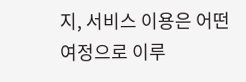지, 서비스 이용은 어떤 여정으로 이루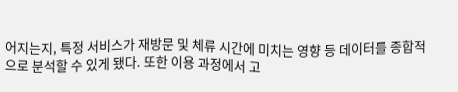어지는지, 특정 서비스가 재방문 및 체류 시간에 미치는 영향 등 데이터를 종합적으로 분석할 수 있게 됐다. 또한 이용 과정에서 고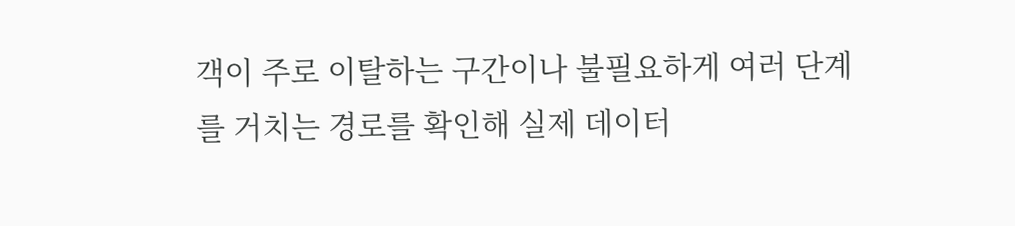객이 주로 이탈하는 구간이나 불필요하게 여러 단계를 거치는 경로를 확인해 실제 데이터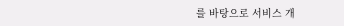를 바탕으로 서비스 개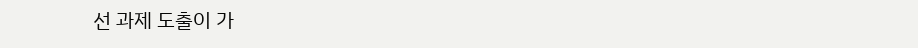선 과제 도출이 가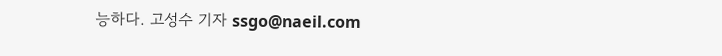능하다. 고성수 기자 ssgo@naeil.com